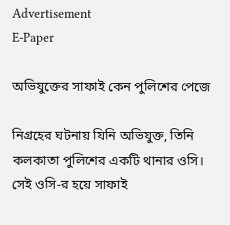Advertisement
E-Paper

অভিযুক্তের সাফাই কেন পুলিশের পেজে

নিগ্রহের ঘটনায় যিনি অভিযুক্ত, তিনি কলকাতা পুলিশের একটি থানার ওসি। সেই ওসি-র হয়ে সাফাই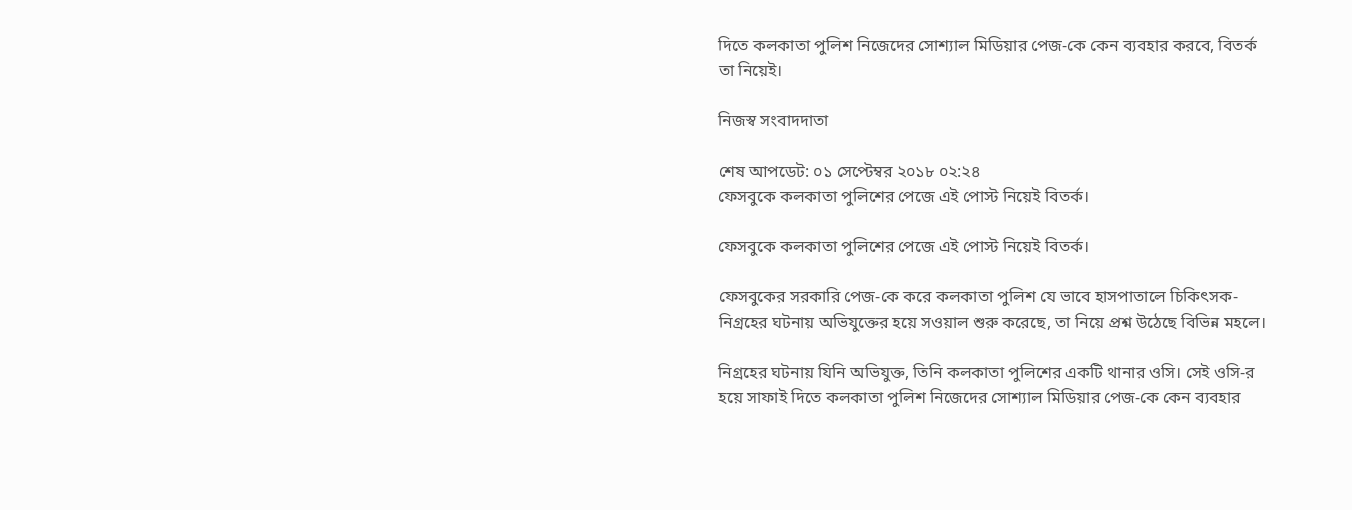দিতে কলকাতা পুলিশ নিজেদের সোশ্যাল মিডিয়ার পেজ-কে কেন ব্যবহার করবে, বিতর্ক তা নিয়েই।

নিজস্ব সংবাদদাতা

শেষ আপডেট: ০১ সেপ্টেম্বর ২০১৮ ০২:২৪
ফেসবুকে কলকাতা পুলিশের পেজে এই পোস্ট নিয়েই বিতর্ক।

ফেসবুকে কলকাতা পুলিশের পেজে এই পোস্ট নিয়েই বিতর্ক।

ফেসবুকের সরকারি পেজ-কে করে কলকাতা পুলিশ যে ভাবে হাসপাতালে চিকিৎসক-নিগ্রহের ঘটনায় অভিযুক্তের হয়ে সওয়াল শুরু করেছে, তা নিয়ে প্রশ্ন উঠেছে বিভিন্ন মহলে।

নিগ্রহের ঘটনায় যিনি অভিযুক্ত, তিনি কলকাতা পুলিশের একটি থানার ওসি। সেই ওসি-র হয়ে সাফাই দিতে কলকাতা পুলিশ নিজেদের সোশ্যাল মিডিয়ার পেজ-কে কেন ব্যবহার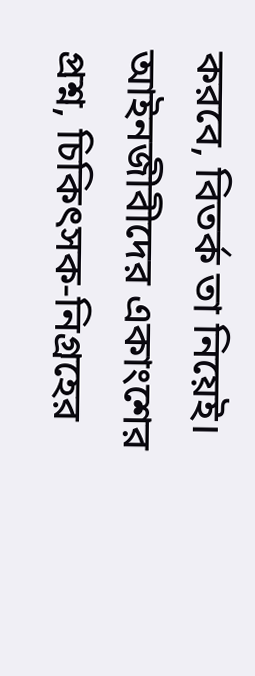করবে, বিতর্ক তা নিয়েই। আইনজীবীদের একাংশের প্রশ্ন, চিকিৎসক-নিগ্রহের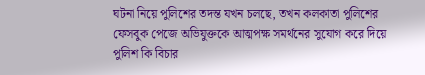ঘটনা নিয়ে পুলিশের তদন্ত যখন চলছে, তখন কলকাতা পুলিশের ফেসবুক পেজে অভিযুক্তকে আত্মপক্ষ সমর্থনের সুযোগ করে দিয়ে পুলিশ কি বিচার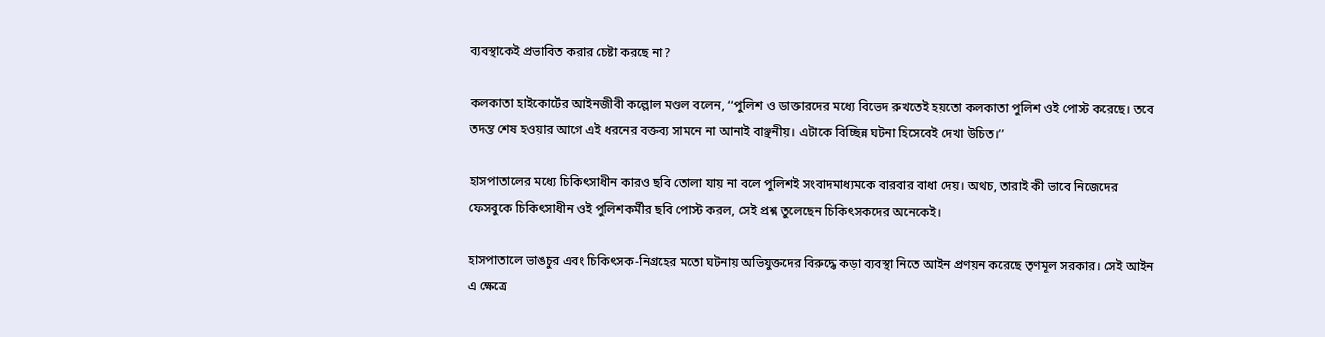ব্যবস্থাকেই প্রভাবিত করার চেষ্টা করছে না?

কলকাতা হাইকোর্টের আইনজীবী কল্লোল মণ্ডল বলেন, ‘‘পুলিশ ও ডাক্তারদের মধ্যে বিভেদ রুখতেই হয়তো কলকাতা পুলিশ ওই পোস্ট করেছে। তবে তদন্ত শেষ হওয়ার আগে এই ধরনের বক্তব্য সামনে না আনাই বাঞ্ছনীয়। এটাকে বিচ্ছিন্ন ঘটনা হিসেবেই দেখা উচিত।’’

হাসপাতালের মধ্যে চিকিৎসাধীন কারও ছবি তোলা যায় না বলে পুলিশই সংবাদমাধ্যমকে বারবার বাধা দেয়। অথচ, তারাই কী ভাবে নিজেদের ফেসবুকে চিকিৎসাধীন ওই পুলিশকর্মীর ছবি পোস্ট করল, সেই প্রশ্ন তুলেছেন চিকিৎসকদের অনেকেই।

হাসপাতালে ভাঙচুর এবং চিকিৎসক-নিগ্রহের মতো ঘটনায় অভিযুক্তদের বিরুদ্ধে কড়া ব্যবস্থা নিতে আইন প্রণয়ন করেছে তৃণমূল সরকার। সেই আইন এ ক্ষেত্রে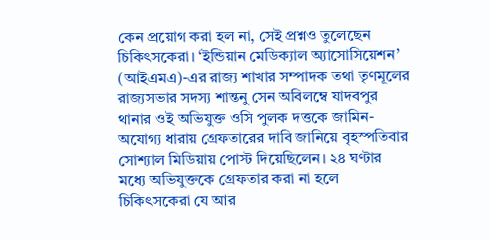কেন প্রয়োগ করা হল না, সেই প্রশ্নও তুলেছেন চিকিৎসকেরা। ‘ইন্ডিয়ান মেডিক্যাল অ্যাসোসিয়েশন’ (আইএমএ)-এর রাজ্য শাখার সম্পাদক তথা তৃণমূলের রাজ্যসভার সদস্য শান্তনু সেন অবিলম্বে যাদবপুর থানার ওই অভিযুক্ত ওসি পুলক দত্তকে জামিন-অযোগ্য ধারায় গ্রেফতারের দাবি জানিয়ে বৃহস্পতিবার সোশ্যাল মিডিয়ায় পোস্ট দিয়েছিলেন। ২৪ ঘণ্টার মধ্যে অভিযুক্তকে গ্রেফতার করা না হলে চিকিৎসকেরা যে আর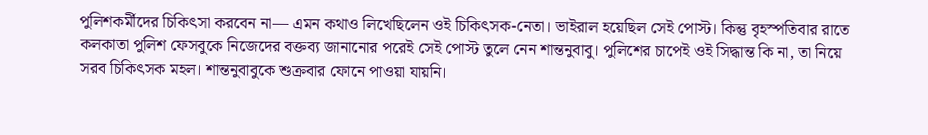পুলিশকর্মীদের চিকিৎসা করবেন না— এমন কথাও লিখেছিলেন ওই চিকিৎসক-নেতা। ভাইরাল হয়েছিল সেই পোস্ট। কিন্তু বৃহস্পতিবার রাতে কলকাতা পুলিশ ফেসবুকে নিজেদের বক্তব্য জানানোর পরেই সেই পোস্ট তুলে নেন শান্তনুবাবু। পুলিশের চাপেই ওই সিদ্ধান্ত কি না, তা নিয়ে সরব চিকিৎসক মহল। শান্তনুবাবুকে শুক্রবার ফোনে পাওয়া যায়নি।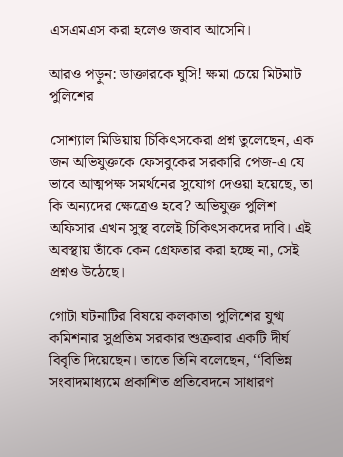এসএমএস করা হলেও জবাব আসেনি।

আরও পড়ুন: ডাক্তারকে ঘুসি! ক্ষমা চেয়ে মিটমাট পুলিশের

সোশ্যাল মিডিয়ায় চিকিৎসকেরা প্রশ্ন তুলেছেন, এক জন অভিযুক্তকে ফেসবুকের সরকারি পেজ-এ যে ভাবে আত্মপক্ষ সমর্থনের সুযোগ দেওয়া হয়েছে, তা কি অন্যদের ক্ষেত্রেও হবে? অভিযুক্ত পুলিশ অফিসার এখন সুস্থ বলেই চিকিৎসকদের দাবি। এই অবস্থায় তাঁকে কেন গ্রেফতার করা হচ্ছে না, সেই প্রশ্নও উঠেছে।

গোটা ঘটনাটির বিষয়ে কলকাতা পুলিশের যুগ্ম কমিশনার সুপ্রতিম সরকার শুক্রবার একটি দীর্ঘ বিবৃতি দিয়েছেন। তাতে তিনি বলেছেন, ‘‘বিভিন্ন সংবাদমাধ্যমে প্রকাশিত প্রতিবেদনে সাধারণ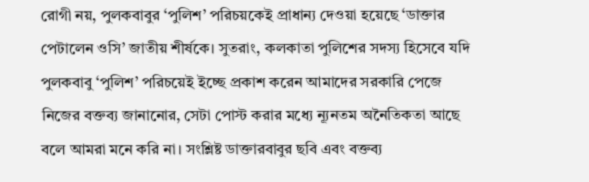রোগী নয়, পুলকবাবুর ‘পুলিশ’ পরিচয়কেই প্রাধান্য দেওয়া হয়েছে ‘ডাক্তার পেটালেন ওসি’ জাতীয় শীর্ষকে। সুতরাং, কলকাতা পুলিশের সদস্য হিসেবে যদি পুলকবাবু ‘পুলিশ’ পরিচয়েই ইচ্ছে প্রকাশ করেন আমাদের সরকারি পেজে নিজের বক্তব্য জানানোর, সেটা পোস্ট করার মধ্যে ন্যূনতম অনৈতিকতা আছে বলে আমরা মনে করি না। সংশ্লিষ্ট ডাক্তারবাবুর ছবি এবং বক্তব্য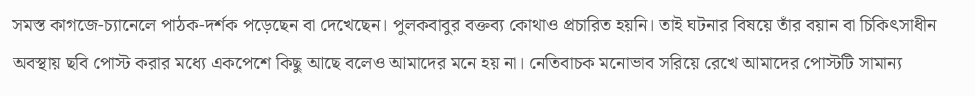সমস্ত কাগজে-চ্যানেলে পাঠক-দর্শক পড়েছেন বা দেখেছেন। পুলকবাবুর বক্তব্য কোথাও প্রচারিত হয়নি। তাই ঘটনার বিষয়ে তাঁর বয়ান বা চিকিৎসাধীন অবস্থায় ছবি পোস্ট করার মধ্যে একপেশে কিছু আছে বলেও আমাদের মনে হয় না। নেতিবাচক মনোভাব সরিয়ে রেখে আমাদের পোস্টটি সামান্য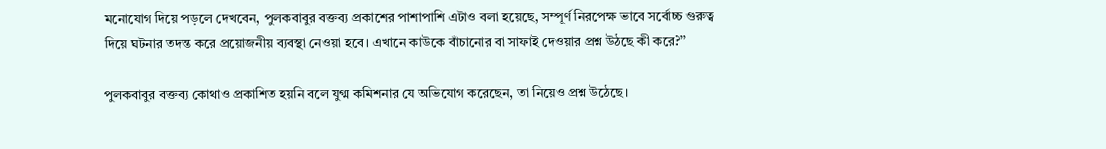মনোযোগ দিয়ে পড়লে দেখবেন, পুলকবাবুর বক্তব্য প্রকাশের পাশাপাশি এটাও বলা হয়েছে, সম্পূর্ণ নিরপেক্ষ ভাবে সর্বোচ্চ গুরুত্ব দিয়ে ঘটনার তদন্ত করে প্রয়োজনীয় ব্যবস্থা নেওয়া হবে। এখানে কাউকে বাঁচানোর বা সাফাই দেওয়ার প্রশ্ন উঠছে কী করে?’’

পুলকবাবুর বক্তব্য কোথাও প্রকাশিত হয়নি বলে যুগ্ম কমিশনার যে অভিযোগ করেছেন, তা নিয়েও প্রশ্ন উঠেছে।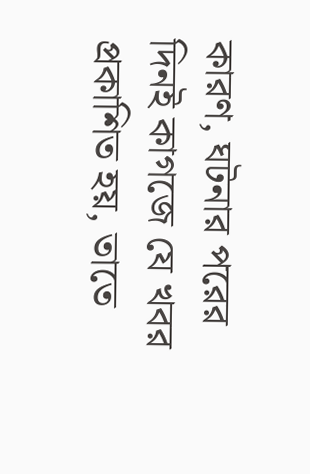কারণ, ঘটনার পরের দিনই কাগজে যে খবর প্রকাশিত হয়, তাতে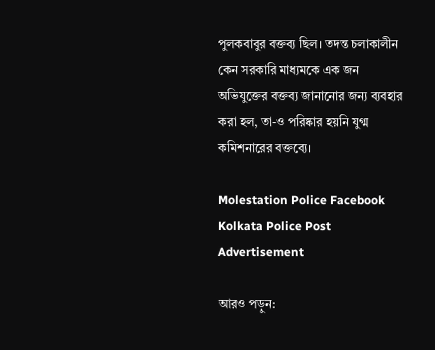পুলকবাবুর বক্তব্য ছিল। তদন্ত চলাকালীন কেন সরকারি মাধ্যমকে এক জন অভিযুক্তের বক্তব্য জানানোর জন্য ব্যবহার করা হল, তা-ও পরিষ্কার হয়নি যুগ্ম কমিশনারের বক্তব্যে।

Molestation Police Facebook Kolkata Police Post
Advertisement

আরও পড়ুন: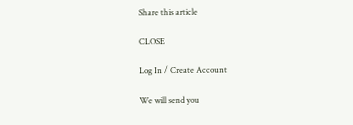Share this article

CLOSE

Log In / Create Account

We will send you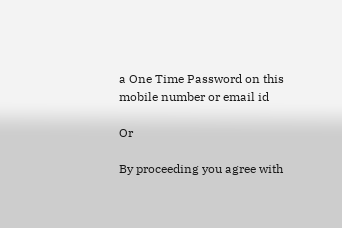a One Time Password on this mobile number or email id

Or

By proceeding you agree with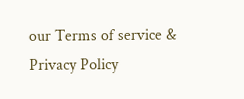our Terms of service & Privacy Policy